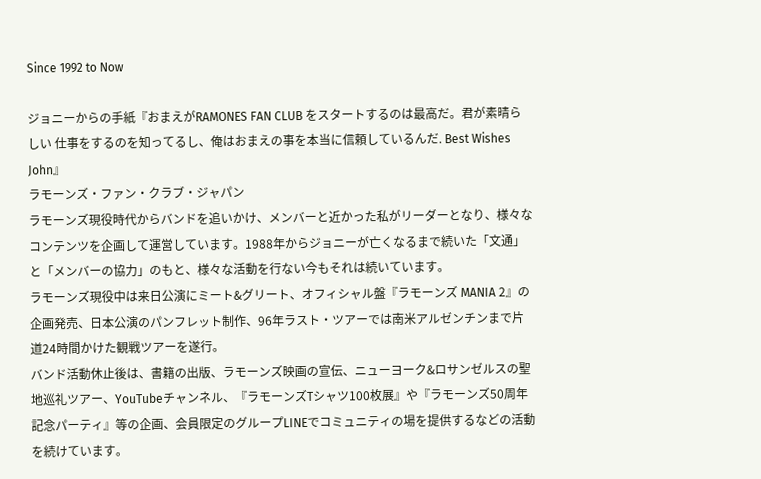Since 1992 to Now

ジョニーからの手紙『おまえがRAMONES FAN CLUB をスタートするのは最高だ。君が素晴らしい 仕事をするのを知ってるし、俺はおまえの事を本当に信頼しているんだ. Best Wishes John』
ラモーンズ・ファン・クラブ・ジャパン
ラモーンズ現役時代からバンドを追いかけ、メンバーと近かった私がリーダーとなり、様々なコンテンツを企画して運営しています。1988年からジョニーが亡くなるまで続いた「文通」と「メンバーの協力」のもと、様々な活動を行ない今もそれは続いています。
ラモーンズ現役中は来日公演にミート&グリート、オフィシャル盤『ラモーンズ MANIA 2』の企画発売、日本公演のパンフレット制作、96年ラスト・ツアーでは南米アルゼンチンまで片道24時間かけた観戦ツアーを遂行。
バンド活動休止後は、書籍の出版、ラモーンズ映画の宣伝、ニューヨーク&ロサンゼルスの聖地巡礼ツアー、YouTubeチャンネル、『ラモーンズTシャツ100枚展』や『ラモーンズ50周年記念パーティ』等の企画、会員限定のグループLINEでコミュニティの場を提供するなどの活動を続けています。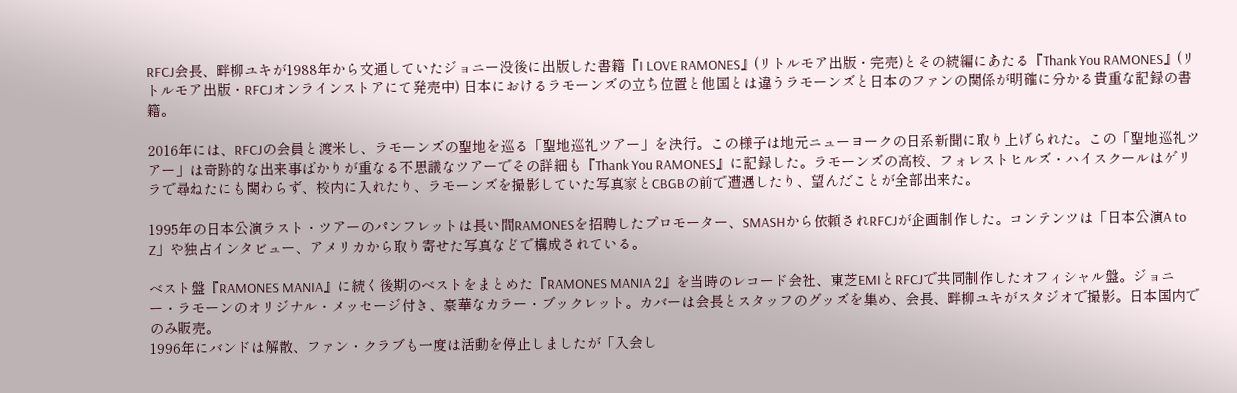RFCJ会長、畔柳ユキが1988年から文通していたジョニー没後に出版した書籍『I LOVE RAMONES』(リトルモア出版・完売)とその続編にあたる『Thank You RAMONES』(リトルモア出版・RFCJオンラインストアにて発売中) 日本におけるラモーンズの立ち位置と他国とは違うラモーンズと日本のファンの関係が明確に分かる貴重な記録の書籍。

2016年には、RFCJの会員と渡米し、ラモーンズの聖地を巡る「聖地巡礼ツアー」を決行。この様子は地元ニューヨークの日系新聞に取り上げられた。この「聖地巡礼ツアー」は奇跡的な出来事ばかりが重なる不思議なツアーでその詳細も『Thank You RAMONES』に記録した。ラモーンズの高校、フォレストヒルズ・ハイスクールはゲリラで尋ねたにも関わらず、校内に入れたり、ラモーンズを撮影していた写真家とCBGBの前で遭遇したり、望んだことが全部出来た。

1995年の日本公演ラスト・ツアーのパンフレットは長い間RAMONESを招聘したプロモーター、SMASHから依頼されRFCJが企画制作した。コンテンツは「日本公演A to Z」や独占インタビュー、アメリカから取り寄せた写真などで構成されている。

ベスト盤『RAMONES MANIA』に続く後期のベストをまとめた『RAMONES MANIA 2』を当時のレコード会社、東芝EMIとRFCJで共同制作したオフィシャル盤。ジョニー・ラモーンのオリジナル・メッセージ付き、豪華なカラー・ブックレット。カバーは会長とスタッフのグッズを集め、会長、畔柳ユキがスタジオで撮影。日本国内でのみ販売。
1996年にバンドは解散、ファン・クラブも一度は活動を停止しましたが「入会し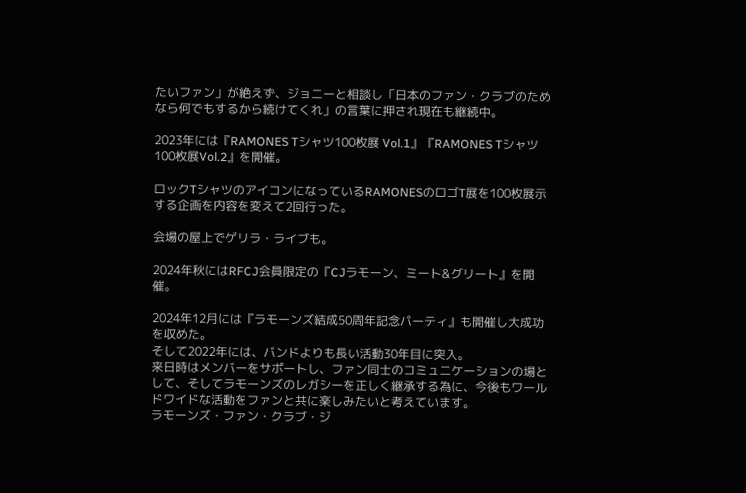たいファン」が絶えず、ジョニーと相談し「日本のファン・クラブのためなら何でもするから続けてくれ」の言葉に押され現在も継続中。

2023年には『RAMONES Tシャツ100枚展 Vol.1』『RAMONES Tシャツ100枚展Vol.2』を開催。

ロックTシャツのアイコンになっているRAMONESのロゴT展を100枚展示する企画を内容を変えて2回行った。

会場の屋上でゲリラ・ライブも。

2024年秋にはRFCJ会員限定の『CJラモーン、ミート&グリート』を開催。

2024年12月には『ラモーンズ結成50周年記念パーティ』も開催し大成功を収めた。
そして2022年には、バンドよりも長い活動30年目に突入。
来日時はメンバーをサポートし、ファン同士のコミュニケーションの場として、そしてラモーンズのレガシーを正しく継承する為に、今後もワールドワイドな活動をファンと共に楽しみたいと考えています。
ラモーンズ・ファン・クラブ・ジ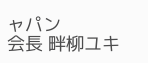ャパン
会長 畔柳ユキ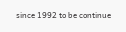since 1992 to be continue